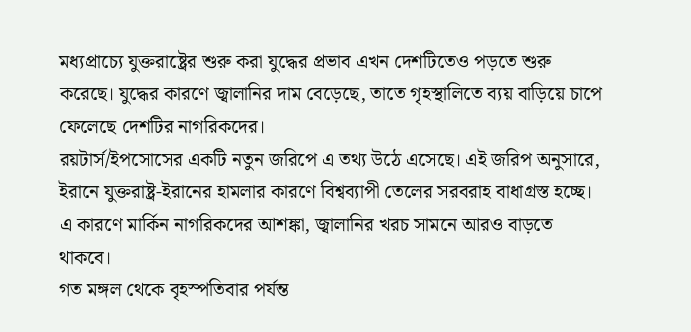মধ্যপ্রাচ্যে যুক্তরাষ্ট্রের শুরু করা যুদ্ধের প্রভাব এখন দেশটিতেও পড়তে শুরু করেছে। যুদ্ধের কারণে জ্বালানির দাম বেড়েছে, তাতে গৃহস্থালিতে ব্যয় বাড়িয়ে চাপে ফেলেছে দেশটির নাগরিকদের।
রয়টার্স/ইপসোসের একটি নতুন জরিপে এ তথ্য উঠে এসেছে। এই জরিপ অনুসারে, ইরানে যুক্তরাষ্ট্র-ইরানের হামলার কারণে বিশ্বব্যাপী তেলের সরবরাহ বাধাগ্রস্ত হচ্ছে। এ কারণে মার্কিন নাগরিকদের আশঙ্কা, জ্বালানির খরচ সামনে আরও বাড়তে থাকবে।
গত মঙ্গল থেকে বৃহস্পতিবার পর্যন্ত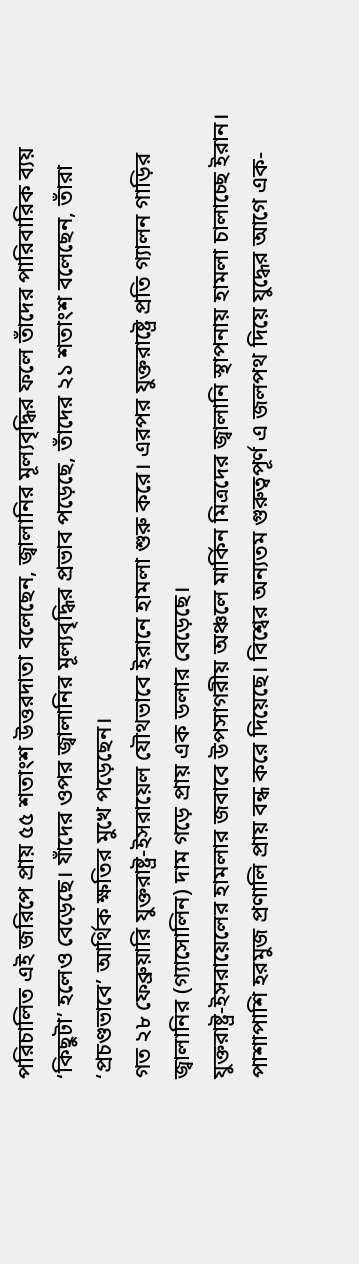পরিচালিত এই জরিপে প্রায় ৫৫ শতাংশ উত্তরদাতা বলেছেন, জ্বালানির মূল্যবৃদ্ধির ফলে তাঁদের পারিবারিক ব্যয় ‘কিছুটা’ হলেও বেড়েছে। যাঁদের ওপর জ্বালানির মূল্যবৃদ্ধির প্রভাব পড়েছে, তাঁদের ২১ শতাংশ বলেছেন, তাঁরা ‘প্রচণ্ডভাবে’ আর্থিক ক্ষতির মুখে পড়েছেন।
গত ২৮ ফেব্রুয়ারি যুক্তরাষ্ট্র-ইসরায়েল যৌথভাবে ইরানে হামলা শুরু করে। এরপর যুক্তরাষ্ট্রে প্রতি গ্যালন গাড়ির জ্বালানির (গ্যাসোলিন) দাম গড়ে প্রায় এক ডলার বেড়েছে।
যুক্তরাষ্ট্র-ইসরায়েলের হামলার জবাবে উপসাগরীয় অঞ্চলে মার্কিন মিত্রদের জ্বালানি স্থাপনায় হামলা চালাচ্ছে ইরান। পাশাপাশি হরমুজ প্রণালি প্রায় বন্ধ করে দিয়েছে। বিশ্বের অন্যতম গুরুত্বপূর্ণ এ জলপথ দিয়ে যুদ্ধের আগে এক-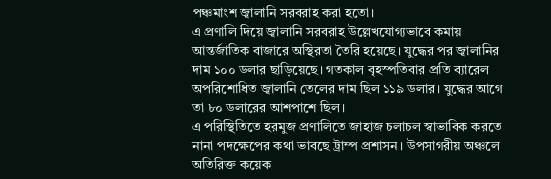পঞ্চমাংশ জ্বালানি সরবরাহ করা হতো।
এ প্রণালি দিয়ে জ্বালানি সরবরাহ উল্লেখযোগ্যভাবে কমায় আন্তর্জাতিক বাজারে অস্থিরতা তৈরি হয়েছে। যুদ্ধের পর জ্বালানির দাম ১০০ ডলার ছাড়িয়েছে। গতকাল বৃহস্পতিবার প্রতি ব্যারেল অপরিশোধিত জ্বালানি তেলের দাম ছিল ১১৯ ডলার। যুদ্ধের আগে তা ৮০ ডলারের আশপাশে ছিল।
এ পরিস্থিতিতে হরমুজ প্রণালিতে জাহাজ চলাচল স্বাভাবিক করতে নানা পদক্ষেপের কথা ভাবছে ট্রাম্প প্রশাসন। উপসাগরীয় অঞ্চলে অতিরিক্ত কয়েক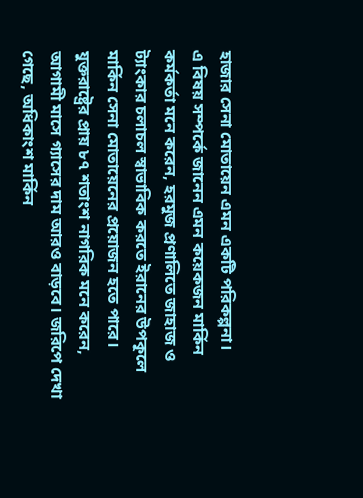হাজার সেনা মোতায়েন এমন একটি পরিকল্পনা।
এ বিষয় সম্পর্কে জানেন এমন কয়েকজন মার্কিন কর্মকর্তা মনে করেন, হরমুজ প্রণালিতে জাহাজ ও ট্যাংকার চলাচল স্বাভাবিক করতে ইরানের উপকূলে মার্কিন সেনা মোতায়েনের প্রয়োজন হতে পারে।
যুক্তরাষ্ট্রের প্রায় ৮৭ শতাংশ নাগরিক মনে করেন, আগামী মাসে গ্যাসের দাম আরও বাড়বে। জরিপে দেখা গেছে, অধিকাংশ মার্কিন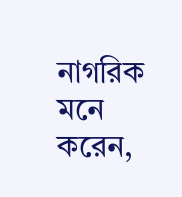নাগরিক মনে করেন,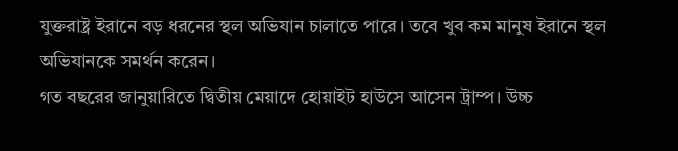যুক্তরাষ্ট্র ইরানে বড় ধরনের স্থল অভিযান চালাতে পারে। তবে খুব কম মানুষ ইরানে স্থল অভিযানকে সমর্থন করেন।
গত বছরের জানুয়ারিতে দ্বিতীয় মেয়াদে হোয়াইট হাউসে আসেন ট্রাম্প। উচ্চ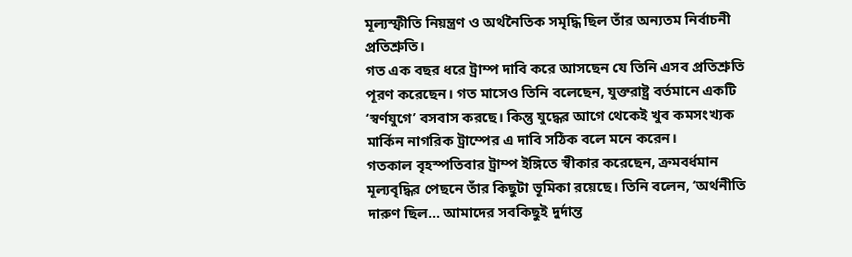মূল্যস্ফীতি নিয়ন্ত্রণ ও অর্থনৈতিক সমৃদ্ধি ছিল তাঁর অন্যতম নির্বাচনী প্রতিশ্রুতি।
গত এক বছর ধরে ট্রাম্প দাবি করে আসছেন যে তিনি এসব প্রতিশ্রুতি পূরণ করেছেন। গত মাসেও তিনি বলেছেন, যুক্তরাষ্ট্র বর্তমানে একটি ‘স্বর্ণযুগে’ বসবাস করছে। কিন্তু যুদ্ধের আগে থেকেই খুব কমসংখ্যক মার্কিন নাগরিক ট্রাম্পের এ দাবি সঠিক বলে মনে করেন।
গতকাল বৃহস্পতিবার ট্রাম্প ইঙ্গিতে স্বীকার করেছেন, ক্রমবর্ধমান মূল্যবৃদ্ধির পেছনে তাঁর কিছুটা ভূমিকা রয়েছে। তিনি বলেন, ‘অর্থনীতি দারুণ ছিল... আমাদের সবকিছুই দুর্দান্ত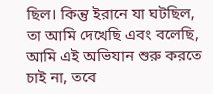ছিল। কিন্তু ইরানে যা ঘটছিল, তা আমি দেখেছি এবং বলেছি, আমি এই অভিযান শুরু করতে চাই না, তবে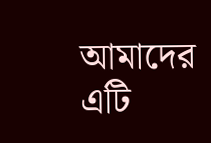আমাদের এটি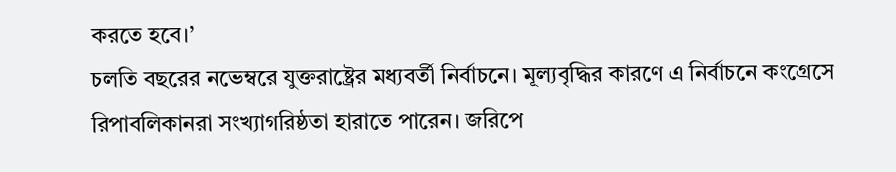করতে হবে।’
চলতি বছরের নভেম্বরে যুক্তরাষ্ট্রের মধ্যবর্তী নির্বাচনে। মূল্যবৃদ্ধির কারণে এ নির্বাচনে কংগ্রেসে রিপাবলিকানরা সংখ্যাগরিষ্ঠতা হারাতে পারেন। জরিপে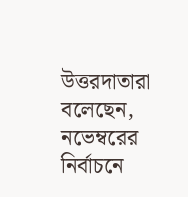উত্তরদাতারা বলেছেন, নভেম্বরের নির্বাচনে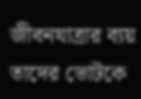জীবনযাত্রার ব্যয় তাদের ভোটকে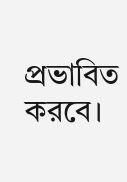প্রভাবিত করবে।